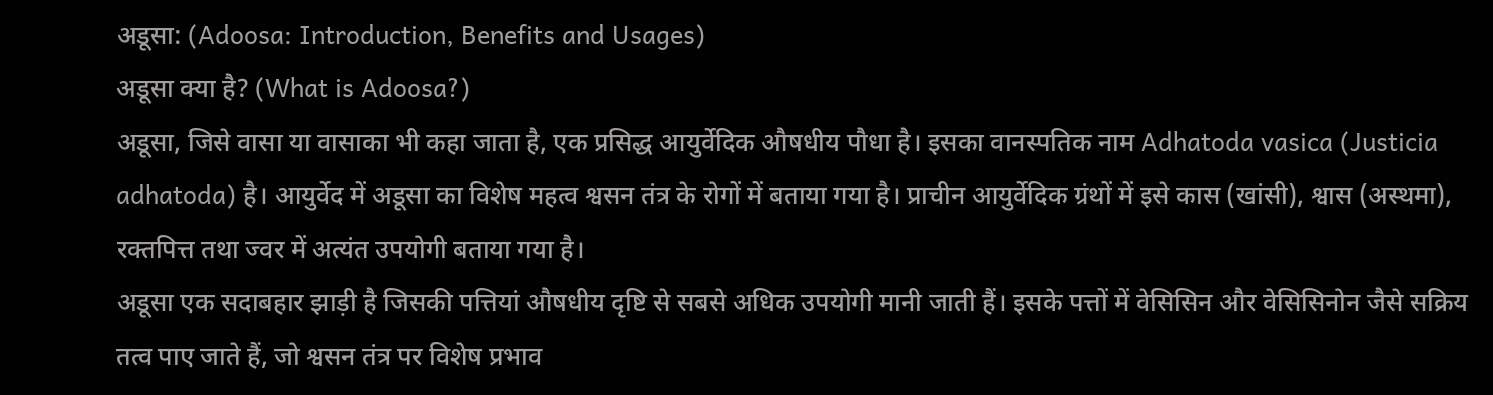अडूसा: (Adoosa: Introduction, Benefits and Usages)
अडूसा क्या है? (What is Adoosa?)
अडूसा, जिसे वासा या वासाका भी कहा जाता है, एक प्रसिद्ध आयुर्वेदिक औषधीय पौधा है। इसका वानस्पतिक नाम Adhatoda vasica (Justicia adhatoda) है। आयुर्वेद में अडूसा का विशेष महत्व श्वसन तंत्र के रोगों में बताया गया है। प्राचीन आयुर्वेदिक ग्रंथों में इसे कास (खांसी), श्वास (अस्थमा), रक्तपित्त तथा ज्वर में अत्यंत उपयोगी बताया गया है।
अडूसा एक सदाबहार झाड़ी है जिसकी पत्तियां औषधीय दृष्टि से सबसे अधिक उपयोगी मानी जाती हैं। इसके पत्तों में वेसिसिन और वेसिसिनोन जैसे सक्रिय तत्व पाए जाते हैं, जो श्वसन तंत्र पर विशेष प्रभाव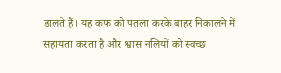डालते हैं। यह कफ को पतला करके बाहर निकालने में सहायता करता है और श्वास नलियों को स्वच्छ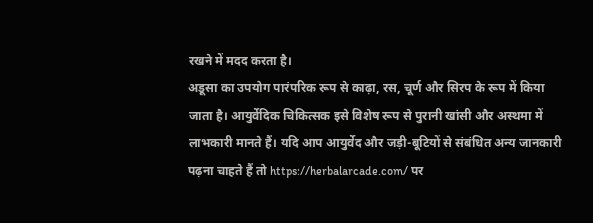रखने में मदद करता है।
अडूसा का उपयोग पारंपरिक रूप से काढ़ा, रस, चूर्ण और सिरप के रूप में किया जाता है। आयुर्वेदिक चिकित्सक इसे विशेष रूप से पुरानी खांसी और अस्थमा में लाभकारी मानते हैं। यदि आप आयुर्वेद और जड़ी-बूटियों से संबंधित अन्य जानकारी पढ़ना चाहते हैं तो https://herbalarcade.com/ पर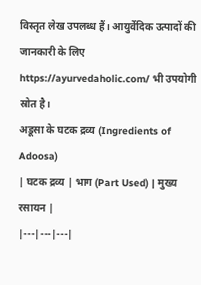विस्तृत लेख उपलब्ध हैं। आयुर्वेदिक उत्पादों की जानकारी के लिए https://ayurvedaholic.com/ भी उपयोगी स्रोत है।
अडूसा के घटक द्रव्य (Ingredients of Adoosa)
| घटक द्रव्य | भाग (Part Used) | मुख्य रसायन |
|---|---|---|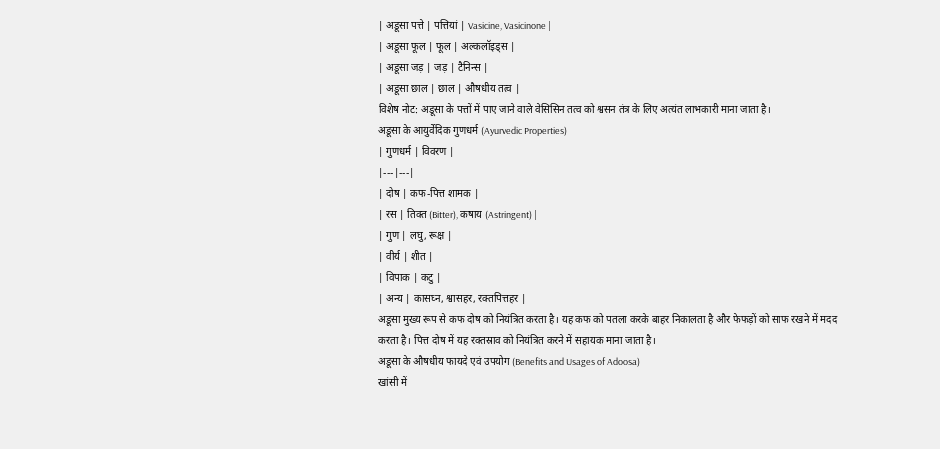| अडूसा पत्ते | पत्तियां | Vasicine, Vasicinone |
| अडूसा फूल | फूल | अल्कलॉइड्स |
| अडूसा जड़ | जड़ | टैनिन्स |
| अडूसा छाल | छाल | औषधीय तत्व |
विशेष नोट: अडूसा के पत्तों में पाए जाने वाले वेसिसिन तत्व को श्वसन तंत्र के लिए अत्यंत लाभकारी माना जाता है।
अडूसा के आयुर्वेदिक गुणधर्म (Ayurvedic Properties)
| गुणधर्म | विवरण |
|---|---|
| दोष | कफ-पित्त शामक |
| रस | तिक्त (Bitter), कषाय (Astringent) |
| गुण | लघु, रूक्ष |
| वीर्य | शीत |
| विपाक | कटु |
| अन्य | कासघ्न, श्वासहर, रक्तपित्तहर |
अडूसा मुख्य रूप से कफ दोष को नियंत्रित करता है। यह कफ को पतला करके बाहर निकालता है और फेफड़ों को साफ रखने में मदद करता है। पित्त दोष में यह रक्तस्राव को नियंत्रित करने में सहायक माना जाता है।
अडूसा के औषधीय फायदे एवं उपयोग (Benefits and Usages of Adoosa)
खांसी में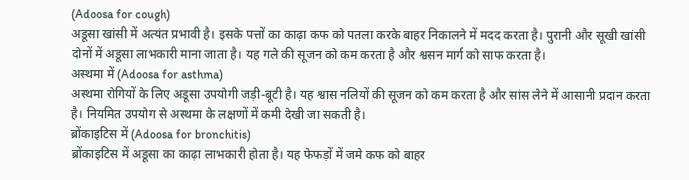(Adoosa for cough)
अडूसा खांसी में अत्यंत प्रभावी है। इसके पत्तों का काढ़ा कफ को पतला करके बाहर निकालने में मदद करता है। पुरानी और सूखी खांसी दोनों में अडूसा लाभकारी माना जाता है। यह गले की सूजन को कम करता है और श्वसन मार्ग को साफ करता है।
अस्थमा में (Adoosa for asthma)
अस्थमा रोगियों के लिए अडूसा उपयोगी जड़ी-बूटी है। यह श्वास नलियों की सूजन को कम करता है और सांस लेने में आसानी प्रदान करता है। नियमित उपयोग से अस्थमा के लक्षणों में कमी देखी जा सकती है।
ब्रोंकाइटिस में (Adoosa for bronchitis)
ब्रोंकाइटिस में अडूसा का काढ़ा लाभकारी होता है। यह फेफड़ों में जमे कफ को बाहर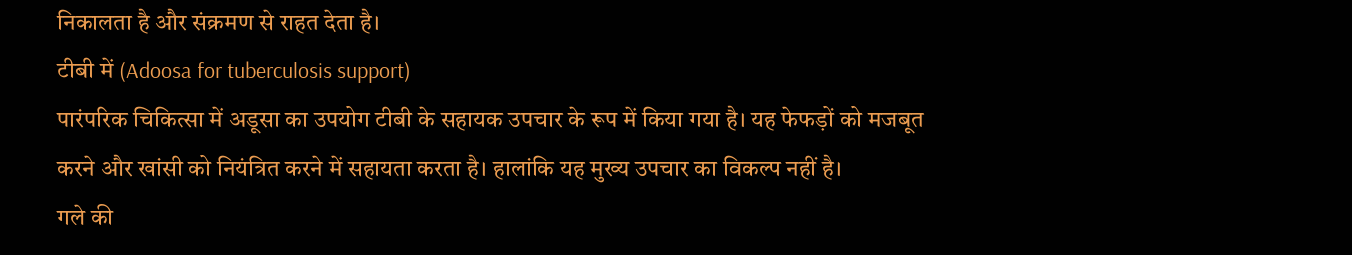निकालता है और संक्रमण से राहत देता है।
टीबी में (Adoosa for tuberculosis support)
पारंपरिक चिकित्सा में अडूसा का उपयोग टीबी के सहायक उपचार के रूप में किया गया है। यह फेफड़ों को मजबूत करने और खांसी को नियंत्रित करने में सहायता करता है। हालांकि यह मुख्य उपचार का विकल्प नहीं है।
गले की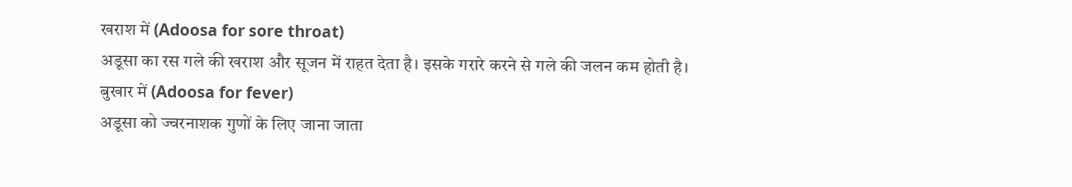खराश में (Adoosa for sore throat)
अडूसा का रस गले की खराश और सूजन में राहत देता है। इसके गरारे करने से गले की जलन कम होती है।
बुखार में (Adoosa for fever)
अडूसा को ज्वरनाशक गुणों के लिए जाना जाता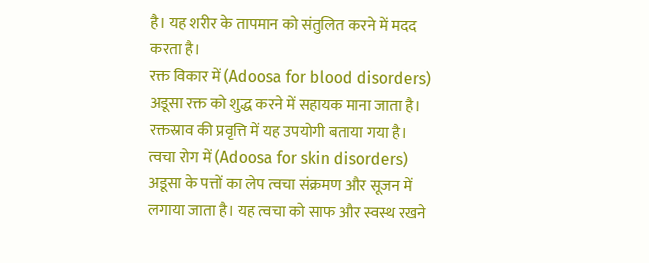है। यह शरीर के तापमान को संतुलित करने में मदद करता है।
रक्त विकार में (Adoosa for blood disorders)
अडूसा रक्त को शुद्ध करने में सहायक माना जाता है। रक्तस्राव की प्रवृत्ति में यह उपयोगी बताया गया है।
त्वचा रोग में (Adoosa for skin disorders)
अडूसा के पत्तों का लेप त्वचा संक्रमण और सूजन में लगाया जाता है। यह त्वचा को साफ और स्वस्थ रखने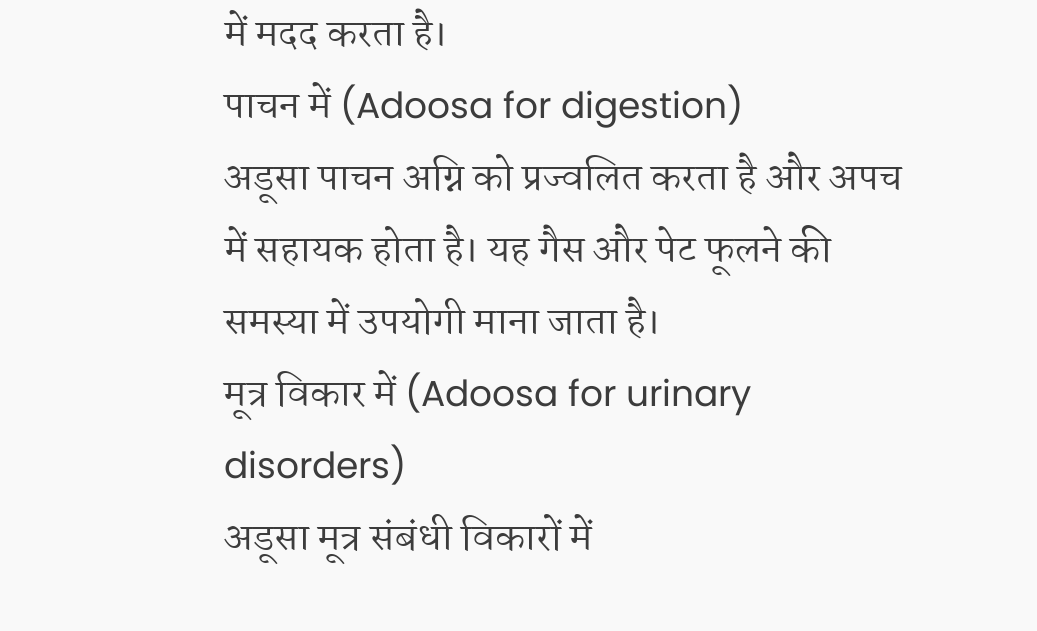में मदद करता है।
पाचन में (Adoosa for digestion)
अडूसा पाचन अग्नि को प्रज्वलित करता है और अपच में सहायक होता है। यह गैस और पेट फूलने की समस्या में उपयोगी माना जाता है।
मूत्र विकार में (Adoosa for urinary disorders)
अडूसा मूत्र संबंधी विकारों में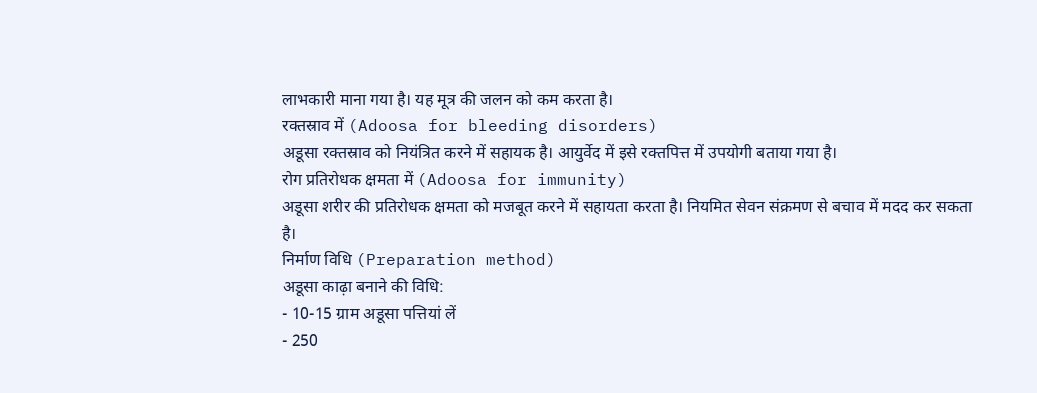लाभकारी माना गया है। यह मूत्र की जलन को कम करता है।
रक्तस्राव में (Adoosa for bleeding disorders)
अडूसा रक्तस्राव को नियंत्रित करने में सहायक है। आयुर्वेद में इसे रक्तपित्त में उपयोगी बताया गया है।
रोग प्रतिरोधक क्षमता में (Adoosa for immunity)
अडूसा शरीर की प्रतिरोधक क्षमता को मजबूत करने में सहायता करता है। नियमित सेवन संक्रमण से बचाव में मदद कर सकता है।
निर्माण विधि (Preparation method)
अडूसा काढ़ा बनाने की विधि:
- 10-15 ग्राम अडूसा पत्तियां लें
- 250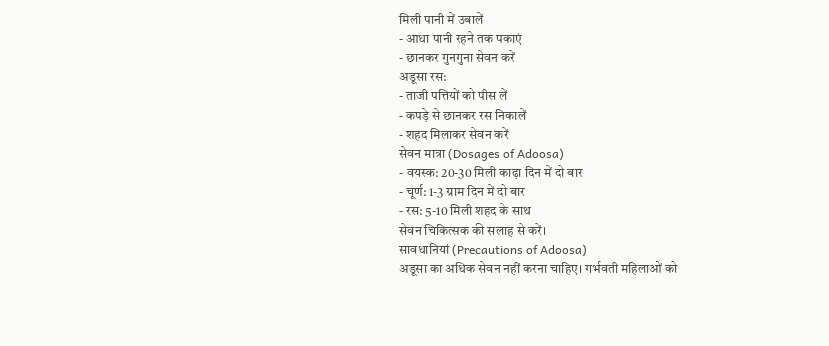मिली पानी में उबालें
- आधा पानी रहने तक पकाएं
- छानकर गुनगुना सेवन करें
अडूसा रस:
- ताजी पत्तियों को पीस लें
- कपड़े से छानकर रस निकालें
- शहद मिलाकर सेवन करें
सेवन मात्रा (Dosages of Adoosa)
- वयस्क: 20-30 मिली काढ़ा दिन में दो बार
- चूर्ण: 1-3 ग्राम दिन में दो बार
- रस: 5-10 मिली शहद के साथ
सेवन चिकित्सक की सलाह से करें।
सावधानियां (Precautions of Adoosa)
अडूसा का अधिक सेवन नहीं करना चाहिए। गर्भवती महिलाओं को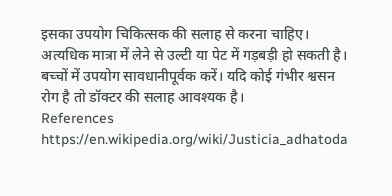इसका उपयोग चिकित्सक की सलाह से करना चाहिए। अत्यधिक मात्रा में लेने से उल्टी या पेट में गड़बड़ी हो सकती है। बच्चों में उपयोग सावधानीपूर्वक करें। यदि कोई गंभीर श्वसन रोग है तो डॉक्टर की सलाह आवश्यक है।
References
https://en.wikipedia.org/wiki/Justicia_adhatoda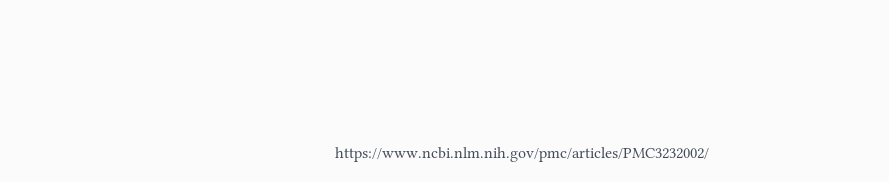https://www.ncbi.nlm.nih.gov/pmc/articles/PMC3232002/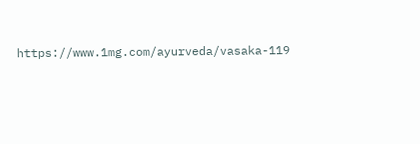https://www.1mg.com/ayurveda/vasaka-119